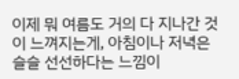이제 뭐 여름도 거의 다 지나간 것이 느껴지는게, 아침이나 저녁은 슬슬 선선하다는 느낌이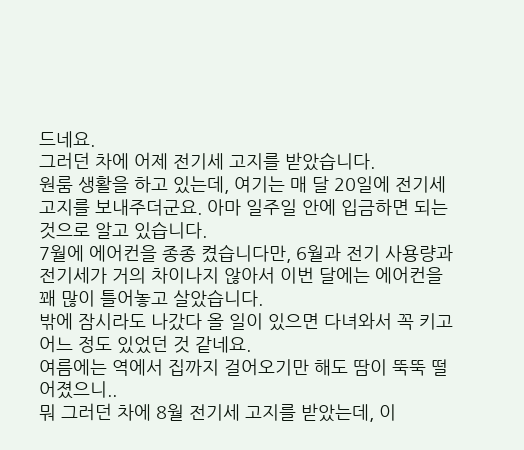드네요.
그러던 차에 어제 전기세 고지를 받았습니다.
원룸 생활을 하고 있는데, 여기는 매 달 20일에 전기세 고지를 보내주더군요. 아마 일주일 안에 입금하면 되는 것으로 알고 있습니다.
7월에 에어컨을 종종 켰습니다만, 6월과 전기 사용량과 전기세가 거의 차이나지 않아서 이번 달에는 에어컨을 꽤 많이 틀어놓고 살았습니다.
밖에 잠시라도 나갔다 올 일이 있으면 다녀와서 꼭 키고 어느 정도 있었던 것 같네요.
여름에는 역에서 집까지 걸어오기만 해도 땀이 뚝뚝 떨어졌으니..
뭐 그러던 차에 8월 전기세 고지를 받았는데, 이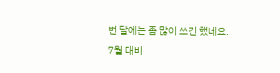번 달에는 좀 많이 쓰긴 했네요.
7월 대비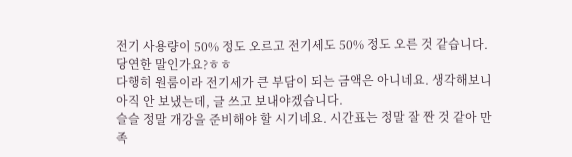전기 사용량이 50% 정도 오르고 전기세도 50% 정도 오른 것 같습니다. 당연한 말인가요?ㅎㅎ
다행히 원룸이라 전기세가 큰 부담이 되는 금액은 아니네요. 생각해보니 아직 안 보냈는데, 글 쓰고 보내야겠습니다.
슬슬 정말 개강을 준비해야 할 시기네요. 시간표는 정말 잘 짠 것 같아 만족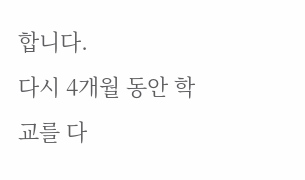합니다.
다시 4개월 동안 학교를 다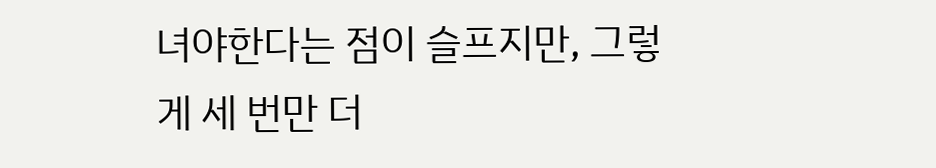녀야한다는 점이 슬프지만, 그렇게 세 번만 더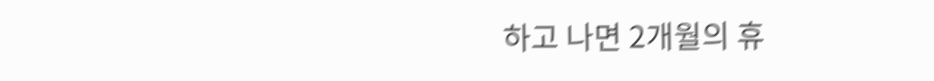하고 나면 2개월의 휴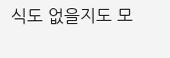식도 없을지도 모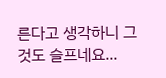른다고 생각하니 그것도 슬프네요...